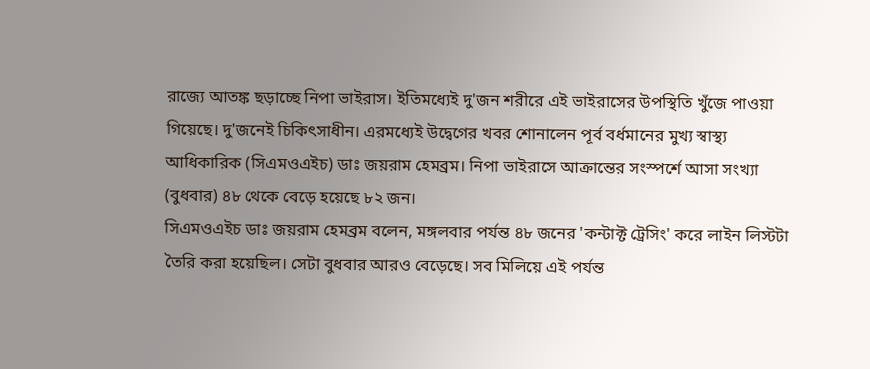রাজ্যে আতঙ্ক ছড়াচ্ছে নিপা ভাইরাস। ইতিমধ্যেই দু'জন শরীরে এই ভাইরাসের উপস্থিতি খুঁজে পাওয়া গিয়েছে। দু'জনেই চিকিৎসাধীন। এরমধ্যেই উদ্বেগের খবর শোনালেন পূর্ব বর্ধমানের মুখ্য স্বাস্থ্য আধিকারিক (সিএমওএইচ) ডাঃ জয়রাম হেমব্রম। নিপা ভাইরাসে আক্রান্তের সংস্পর্শে আসা সংখ্যা (বুধবার) ৪৮ থেকে বেড়ে হয়েছে ৮২ জন।
সিএমওএইচ ডাঃ জয়রাম হেমব্রম বলেন, মঙ্গলবার পর্যন্ত ৪৮ জনের 'কন্টাক্ট ট্রেসিং' করে লাইন লিস্টটা তৈরি করা হয়েছিল। সেটা বুধবার আরও বেড়েছে। সব মিলিয়ে এই পর্যন্ত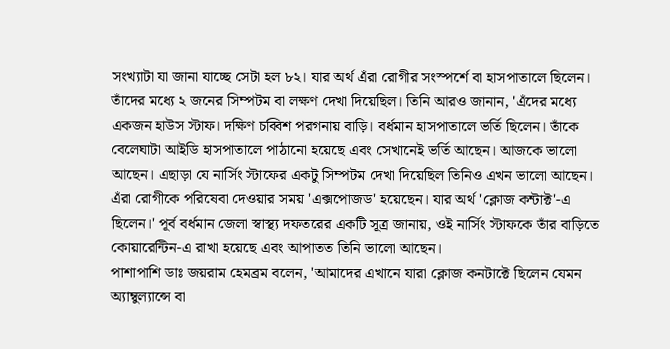সংখ্যাটা যা জানা যাচ্ছে সেটা হল ৮২। যার অর্থ এঁরা রোগীর সংস্পর্শে বা হাসপাতালে ছিলেন। তাঁদের মধ্যে ২ জনের সিম্পটম বা লক্ষণ দেখা দিয়েছিল। তিনি আরও জানান, 'এঁদের মধ্যে একজন হাউস স্টাফ। দক্ষিণ চব্বিশ পরগনায় বাড়ি। বর্ধমান হাসপাতালে ভর্তি ছিলেন। তাঁকে বেলেঘাটা আইডি হাসপাতালে পাঠানো হয়েছে এবং সেখানেই ভর্তি আছেন। আজকে ভালো আছেন। এছাড়া যে নার্সিং স্টাফের একটু সিম্পটম দেখা দিয়েছিল তিনিও এখন ভালো আছেন। এঁরা রোগীকে পরিষেবা দেওয়ার সময় 'এক্সপোজড' হয়েছেন। যার অর্থ 'ক্লোজ কন্টাক্ট'-এ ছিলেন।' পূর্ব বর্ধমান জেলা স্বাস্থ্য দফতরের একটি সূত্র জানায়, ওই নার্সিং স্টাফকে তাঁর বাড়িতে কোয়ারেন্টিন-এ রাখা হয়েছে এবং আপাতত তিনি ভালো আছেন।
পাশাপাশি ডাঃ জয়রাম হেমব্রম বলেন, 'আমাদের এখানে যারা ক্লোজ কনটাক্টে ছিলেন যেমন অ্যাম্বুল্যান্সে বা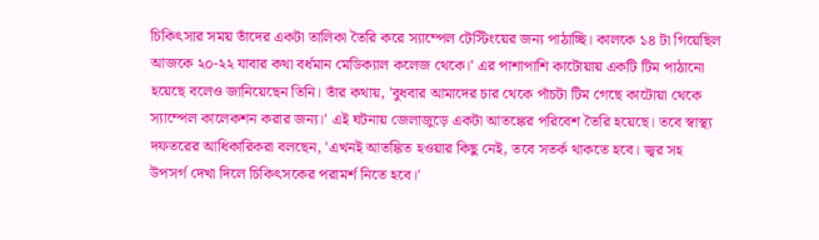চিকিৎসার সময় তাঁদের একটা তালিকা তৈরি করে স্যাম্পেল টেস্টিংয়ের জন্য পাঠাচ্ছি। কালকে ১৪ টা গিয়েছিল আজকে ২০-২২ যাবার কথা বর্ধমান মেডিক্যাল কলেজ থেকে।' এর পাশাপাশি কাটোয়ায় একটি টিম পাঠানো হয়েছে বলেও জানিয়েছেন তিনি। তাঁর কথায়, 'বুধবার আমাদের চার থেকে পাঁচটা টিম গেছে কাটোয়া থেকে স্যাম্পেল কালেকশন করার জন্য।' এই ঘটনায় জেলাজুড়ে একটা আতঙ্কের পরিবেশ তৈরি হয়েছে। তবে স্বাস্থ্য দফতরের আধিকারিকরা বলছেন, 'এখনই আতঙ্কিত হওয়ার কিছু নেই, তবে সতর্ক থাকতে হবে। জ্বর সহ উপসর্গ দেখা দিলে চিকিৎসকের পরামর্শ নিতে হবে।'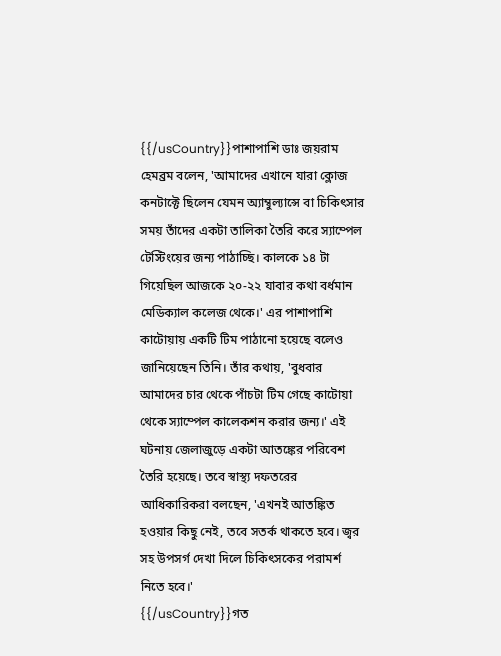{{/usCountry}}পাশাপাশি ডাঃ জয়রাম হেমব্রম বলেন, 'আমাদের এখানে যারা ক্লোজ কনটাক্টে ছিলেন যেমন অ্যাম্বুল্যান্সে বা চিকিৎসার সময় তাঁদের একটা তালিকা তৈরি করে স্যাম্পেল টেস্টিংয়ের জন্য পাঠাচ্ছি। কালকে ১৪ টা গিয়েছিল আজকে ২০-২২ যাবার কথা বর্ধমান মেডিক্যাল কলেজ থেকে।' এর পাশাপাশি কাটোয়ায় একটি টিম পাঠানো হয়েছে বলেও জানিয়েছেন তিনি। তাঁর কথায়, 'বুধবার আমাদের চার থেকে পাঁচটা টিম গেছে কাটোয়া থেকে স্যাম্পেল কালেকশন করার জন্য।' এই ঘটনায় জেলাজুড়ে একটা আতঙ্কের পরিবেশ তৈরি হয়েছে। তবে স্বাস্থ্য দফতরের আধিকারিকরা বলছেন, 'এখনই আতঙ্কিত হওয়ার কিছু নেই, তবে সতর্ক থাকতে হবে। জ্বর সহ উপসর্গ দেখা দিলে চিকিৎসকের পরামর্শ নিতে হবে।'
{{/usCountry}}গত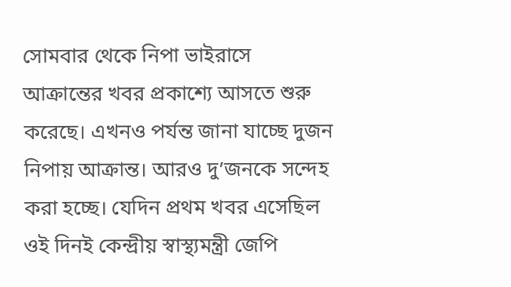সোমবার থেকে নিপা ভাইরাসে আক্রান্তের খবর প্রকাশ্যে আসতে শুরু করেছে। এখনও পর্যন্ত জানা যাচ্ছে দুজন নিপায় আক্রান্ত। আরও দু’জনকে সন্দেহ করা হচ্ছে। যেদিন প্রথম খবর এসেছিল ওই দিনই কেন্দ্রীয় স্বাস্থ্যমন্ত্রী জেপি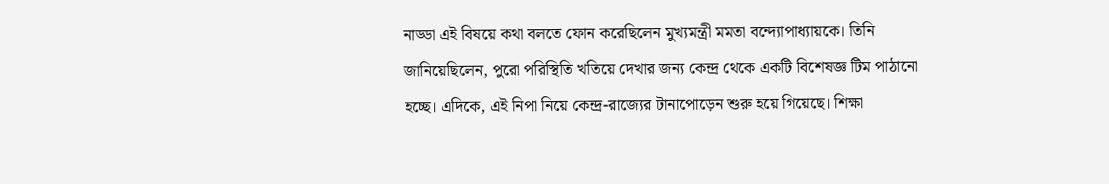নাড্ডা এই বিষয়ে কথা বলতে ফোন করেছিলেন মুখ্যমন্ত্রী মমতা বন্দ্যোপাধ্যায়কে। তিনি জানিয়েছিলেন, পুরো পরিস্থিতি খতিয়ে দেখার জন্য কেন্দ্র থেকে একটি বিশেষজ্ঞ টিম পাঠানো হচ্ছে। এদিকে, এই নিপা নিয়ে কেন্দ্র-রাজ্যের টানাপোড়েন শুরু হয়ে গিয়েছে। শিক্ষা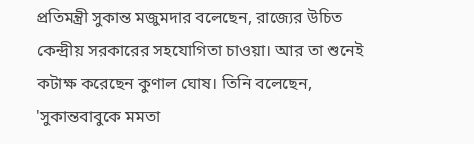প্রতিমন্ত্রী সুকান্ত মজুমদার বলেছেন, রাজ্যের উচিত কেন্দ্রীয় সরকারের সহযোগিতা চাওয়া। আর তা শুনেই কটাক্ষ করেছেন কুণাল ঘোষ। তিনি বলেছেন, 'সুকান্তবাবুকে মমতা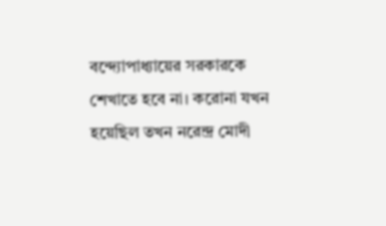বন্দ্যোপাধ্যায়ের সরকারকে শেখাতে হবে না। করোনা যখন হয়েছিল তখন নরেন্দ্র মোদী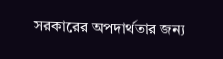সরকারের অপদার্থতার জন্য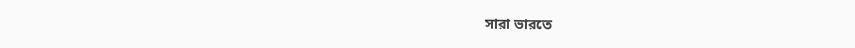সারা ভারতে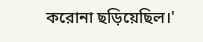করোনা ছড়িয়েছিল।'